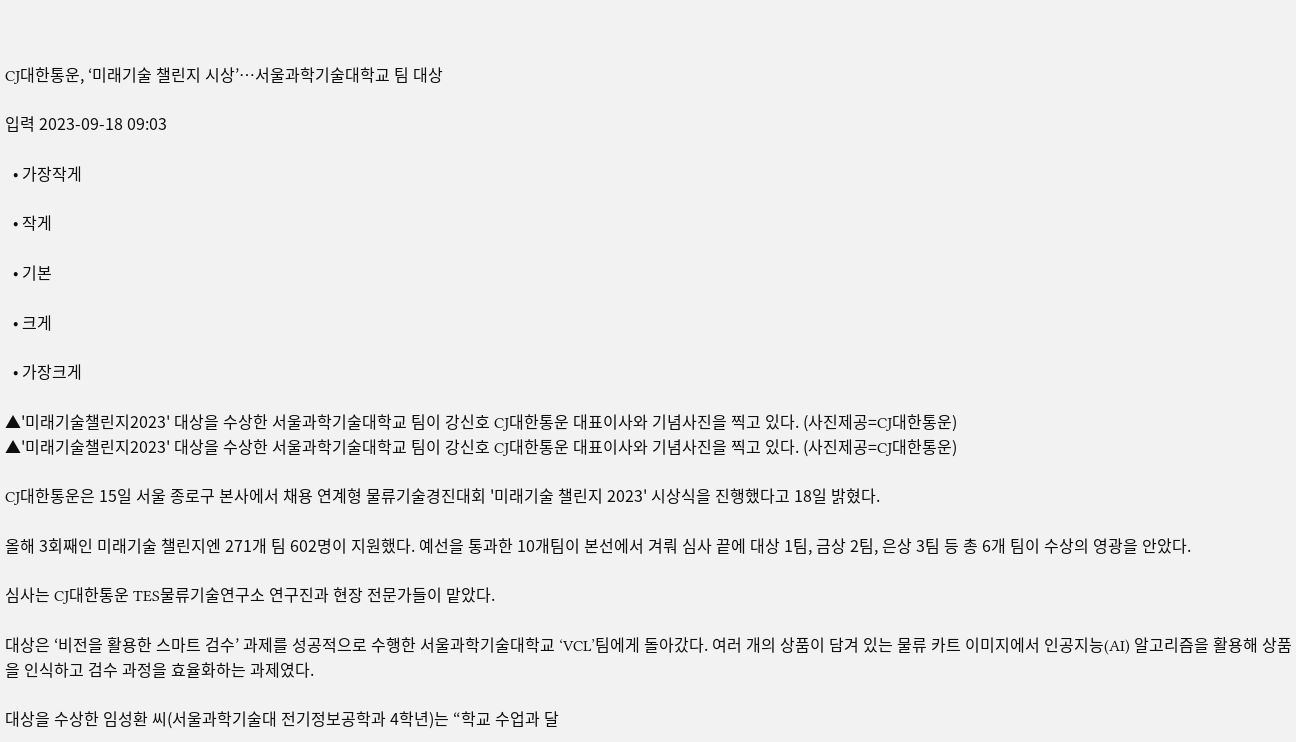CJ대한통운, ‘미래기술 챌린지 시상’…서울과학기술대학교 팀 대상

입력 2023-09-18 09:03

  • 가장작게

  • 작게

  • 기본

  • 크게

  • 가장크게

▲'미래기술챌린지2023' 대상을 수상한 서울과학기술대학교 팀이 강신호 CJ대한통운 대표이사와 기념사진을 찍고 있다. (사진제공=CJ대한통운)
▲'미래기술챌린지2023' 대상을 수상한 서울과학기술대학교 팀이 강신호 CJ대한통운 대표이사와 기념사진을 찍고 있다. (사진제공=CJ대한통운)

CJ대한통운은 15일 서울 종로구 본사에서 채용 연계형 물류기술경진대회 '미래기술 챌린지 2023' 시상식을 진행했다고 18일 밝혔다.

올해 3회째인 미래기술 챌린지엔 271개 팀 602명이 지원했다. 예선을 통과한 10개팀이 본선에서 겨뤄 심사 끝에 대상 1팀, 금상 2팀, 은상 3팀 등 총 6개 팀이 수상의 영광을 안았다.

심사는 CJ대한통운 TES물류기술연구소 연구진과 현장 전문가들이 맡았다.

대상은 ‘비전을 활용한 스마트 검수’ 과제를 성공적으로 수행한 서울과학기술대학교 ‘VCL’팀에게 돌아갔다. 여러 개의 상품이 담겨 있는 물류 카트 이미지에서 인공지능(AI) 알고리즘을 활용해 상품을 인식하고 검수 과정을 효율화하는 과제였다.

대상을 수상한 임성환 씨(서울과학기술대 전기정보공학과 4학년)는 “학교 수업과 달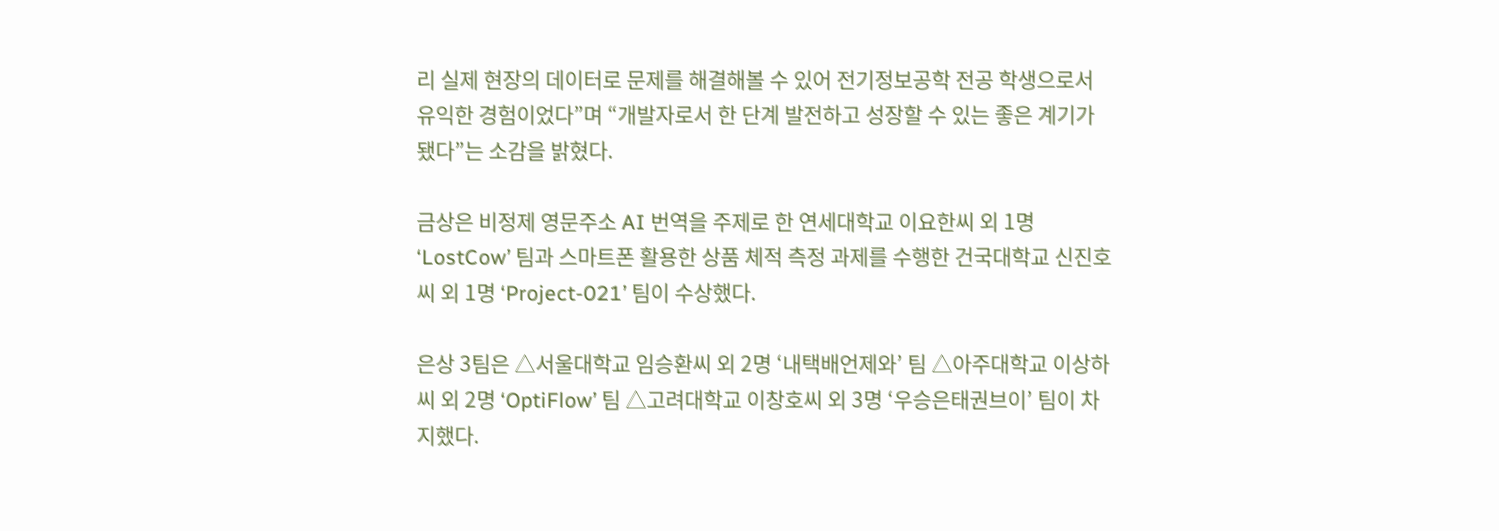리 실제 현장의 데이터로 문제를 해결해볼 수 있어 전기정보공학 전공 학생으로서 유익한 경험이었다”며 “개발자로서 한 단계 발전하고 성장할 수 있는 좋은 계기가 됐다”는 소감을 밝혔다.

금상은 비정제 영문주소 AI 번역을 주제로 한 연세대학교 이요한씨 외 1명 ‘LostCow’ 팀과 스마트폰 활용한 상품 체적 측정 과제를 수행한 건국대학교 신진호씨 외 1명 ‘Project-021’ 팀이 수상했다.

은상 3팀은 △서울대학교 임승환씨 외 2명 ‘내택배언제와’ 팀 △아주대학교 이상하씨 외 2명 ‘OptiFlow’ 팀 △고려대학교 이창호씨 외 3명 ‘우승은태권브이’ 팀이 차지했다.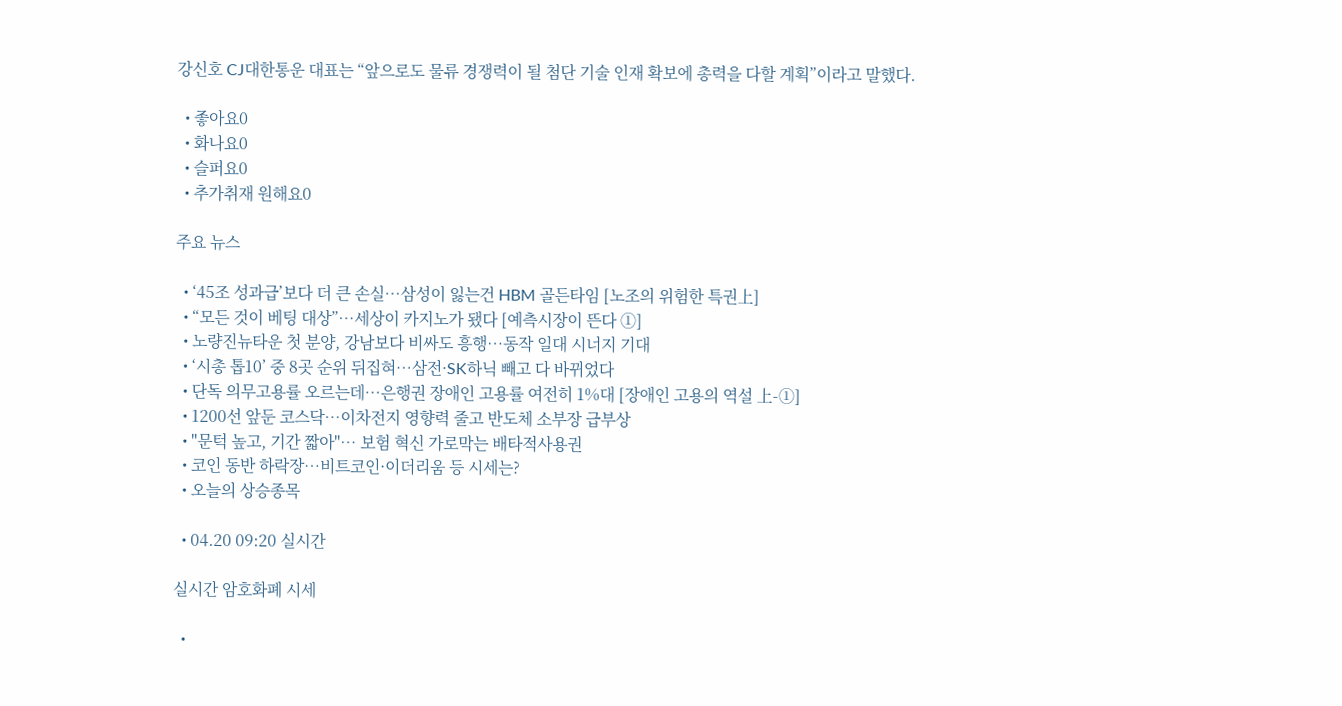강신호 CJ대한통운 대표는 “앞으로도 물류 경쟁력이 될 첨단 기술 인재 확보에 총력을 다할 계획”이라고 말했다.

  • 좋아요0
  • 화나요0
  • 슬퍼요0
  • 추가취재 원해요0

주요 뉴스

  • ‘45조 성과급’보다 더 큰 손실…삼성이 잃는건 HBM 골든타임 [노조의 위험한 특권上]
  • “모든 것이 베팅 대상”…세상이 카지노가 됐다 [예측시장이 뜬다 ①]
  • 노량진뉴타운 첫 분양, 강남보다 비싸도 흥행⋯동작 일대 시너지 기대
  • ‘시총 톱10’ 중 8곳 순위 뒤집혀⋯삼전·SK하닉 빼고 다 바뀌었다
  • 단독 의무고용률 오르는데…은행권 장애인 고용률 여전히 1%대 [장애인 고용의 역설 上-①]
  • 1200선 앞둔 코스닥…이차전지 영향력 줄고 반도체 소부장 급부상
  • "문턱 높고, 기간 짧아"… 보험 혁신 가로막는 배타적사용권
  • 코인 동반 하락장…비트코인·이더리움 등 시세는?
  • 오늘의 상승종목

  • 04.20 09:20 실시간

실시간 암호화폐 시세

  •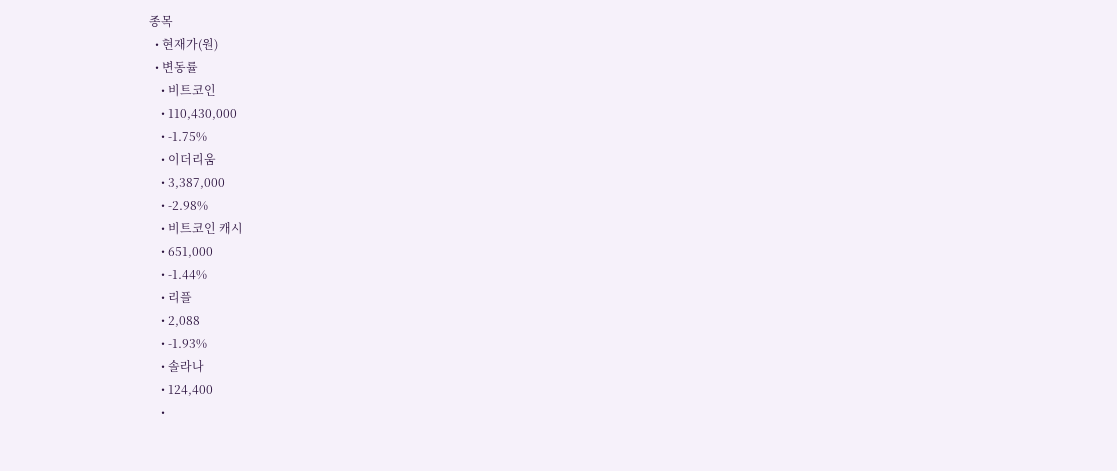종목
  • 현재가(원)
  • 변동률
    • 비트코인
    • 110,430,000
    • -1.75%
    • 이더리움
    • 3,387,000
    • -2.98%
    • 비트코인 캐시
    • 651,000
    • -1.44%
    • 리플
    • 2,088
    • -1.93%
    • 솔라나
    • 124,400
    •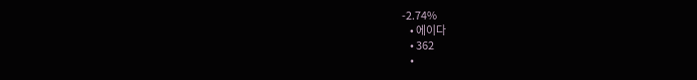-2.74%
    • 에이다
    • 362
    •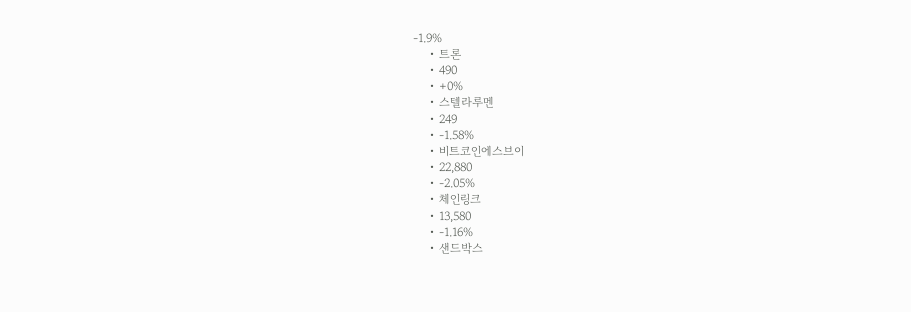-1.9%
    • 트론
    • 490
    • +0%
    • 스텔라루멘
    • 249
    • -1.58%
    • 비트코인에스브이
    • 22,880
    • -2.05%
    • 체인링크
    • 13,580
    • -1.16%
    • 샌드박스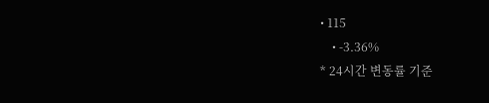• 115
    • -3.36%
* 24시간 변동률 기준